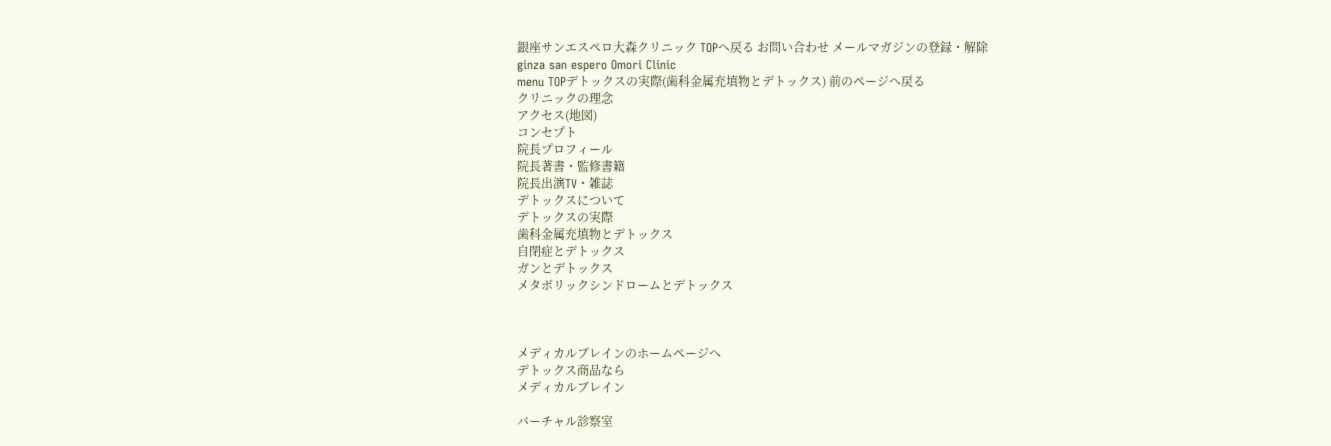銀座サンエスペロ大森クリニック TOPへ戻る お問い合わせ メールマガジンの登録・解除
ginza san espero Omori Clinic
menu TOPデトックスの実際(歯科金属充填物とデトックス) 前のページへ戻る
クリニックの理念
アクセス(地図)
コンセプト
院長プロフィール
院長著書・監修書籍
院長出演TV・雑誌
デトックスについて
デトックスの実際
歯科金属充填物とデトックス
自閉症とデトックス
ガンとデトックス
メタボリックシンドロームとデトックス



メディカルブレインのホームページへ
デトックス商品なら
メディカルブレイン

バーチャル診察室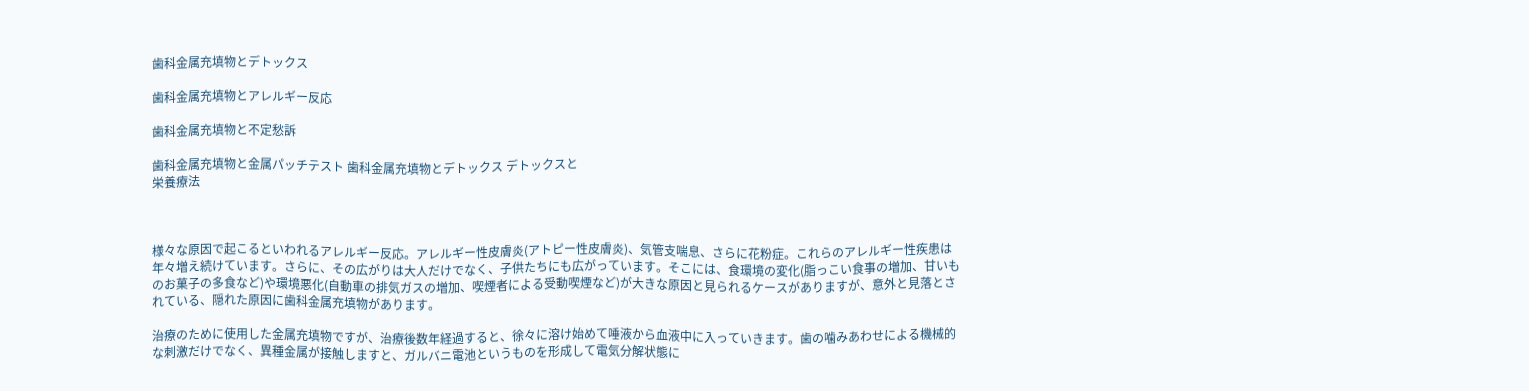歯科金属充填物とデトックス

歯科金属充填物とアレルギー反応

歯科金属充填物と不定愁訴

歯科金属充填物と金属パッチテスト 歯科金属充填物とデトックス デトックスと
栄養療法



様々な原因で起こるといわれるアレルギー反応。アレルギー性皮膚炎(アトピー性皮膚炎)、気管支喘息、さらに花粉症。これらのアレルギー性疾患は年々増え続けています。さらに、その広がりは大人だけでなく、子供たちにも広がっています。そこには、食環境の変化(脂っこい食事の増加、甘いものお菓子の多食など)や環境悪化(自動車の排気ガスの増加、喫煙者による受動喫煙など)が大きな原因と見られるケースがありますが、意外と見落とされている、隠れた原因に歯科金属充填物があります。

治療のために使用した金属充填物ですが、治療後数年経過すると、徐々に溶け始めて唾液から血液中に入っていきます。歯の噛みあわせによる機械的な刺激だけでなく、異種金属が接触しますと、ガルバニ電池というものを形成して電気分解状態に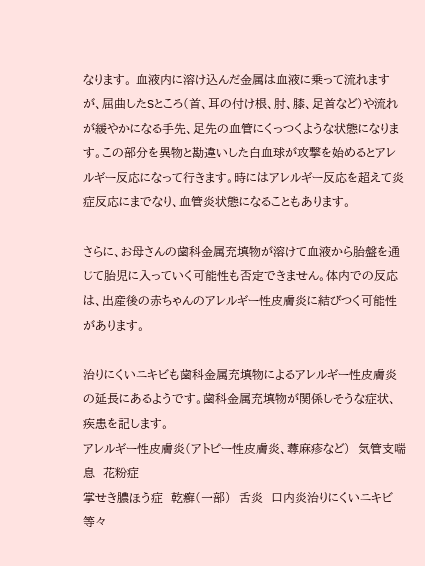なります。 血液内に溶け込んだ金属は血液に乗って流れますが、屈曲したSところ(首、耳の付け根、肘、膝、足首など)や流れが緩やかになる手先、足先の血管にくっつくような状態になります。この部分を異物と勘違いした白血球が攻撃を始めるとアレルギー反応になって行きます。時にはアレルギー反応を超えて炎症反応にまでなり、血管炎状態になることもあります。

さらに、お母さんの歯科金属充填物が溶けて血液から胎盤を通じて胎児に入っていく可能性も否定できません。体内での反応は、出産後の赤ちゃんのアレルギー性皮膚炎に結びつく可能性があります。

治りにくいニキビも歯科金属充填物によるアレルギー性皮膚炎の延長にあるようです。歯科金属充填物が関係しそうな症状、疾患を記します。
アレルギー性皮膚炎(アトピー性皮膚炎、蕁麻疹など)  気管支喘息  花粉症
掌せき膿ほう症  乾癬(一部)  舌炎  口内炎治りにくいニキビ   等々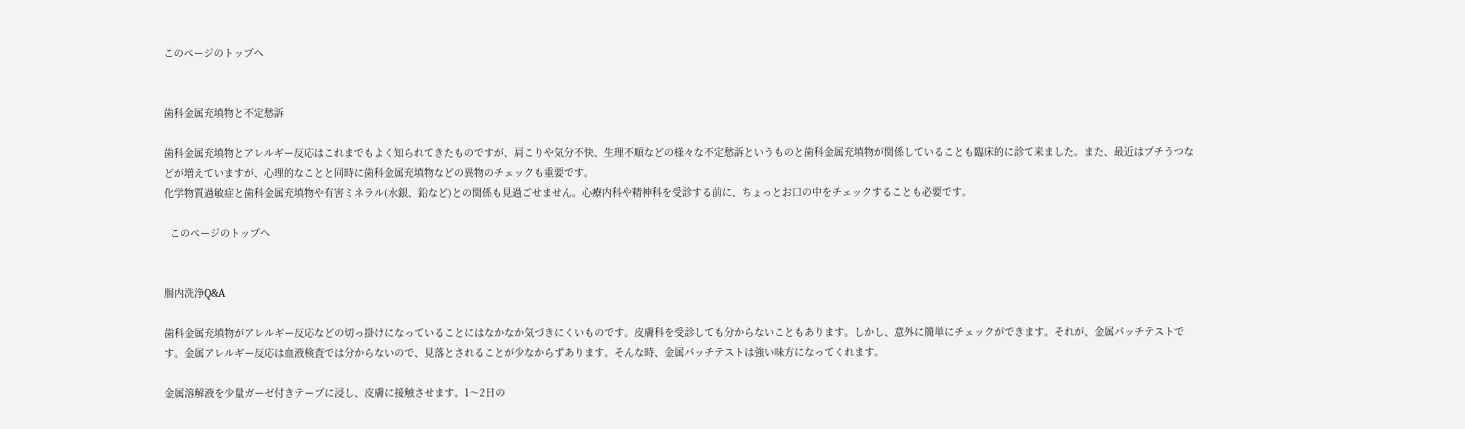このページのトップへ


歯科金属充填物と不定愁訴

歯科金属充填物とアレルギー反応はこれまでもよく知られてきたものですが、肩こりや気分不快、生理不順などの様々な不定愁訴というものと歯科金属充填物が関係していることも臨床的に診て来ました。また、最近はプチうつなどが増えていますが、心理的なことと同時に歯科金属充填物などの異物のチェックも重要です。
化学物質過敏症と歯科金属充填物や有害ミネラル(水銀、鉛など)との関係も見過ごせません。心療内科や精神科を受診する前に、ちょっとお口の中をチェックすることも必要です。

  このページのトップへ


腸内洗浄Q&A

歯科金属充填物がアレルギー反応などの切っ掛けになっていることにはなかなか気づきにくいものです。皮膚科を受診しても分からないこともあります。しかし、意外に簡単にチェックができます。それが、金属パッチテストです。金属アレルギー反応は血液検査では分からないので、見落とされることが少なからずあります。そんな時、金属パッチテストは強い味方になってくれます。

金属溶解液を少量ガーゼ付きテープに浸し、皮膚に接触させます。1〜2日の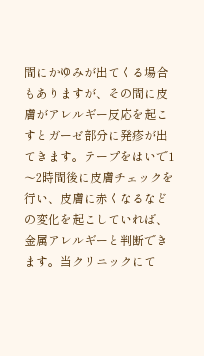間にかゆみが出てくる場合もありますが、その間に皮膚がアレルギー反応を起こすとガーゼ部分に発疹が出てきます。テープをはいで1〜2時間後に皮膚チェックを行い、皮膚に赤くなるなどの変化を起こしていれば、金属アレルギーと判断できます。当クリニックにて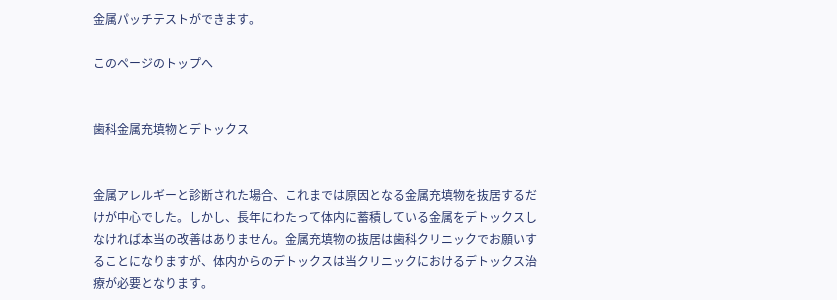金属パッチテストができます。

このページのトップへ


歯科金属充填物とデトックス


金属アレルギーと診断された場合、これまでは原因となる金属充填物を抜居するだけが中心でした。しかし、長年にわたって体内に蓄積している金属をデトックスしなければ本当の改善はありません。金属充填物の抜居は歯科クリニックでお願いすることになりますが、体内からのデトックスは当クリニックにおけるデトックス治療が必要となります。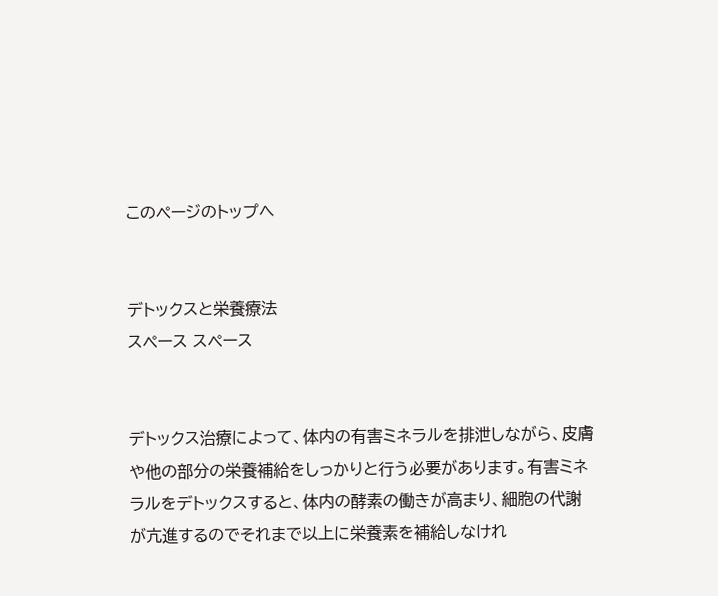このページのトップへ


デトックスと栄養療法
スペース スペース


デトックス治療によって、体内の有害ミネラルを排泄しながら、皮膚や他の部分の栄養補給をしっかりと行う必要があります。有害ミネラルをデトックスすると、体内の酵素の働きが高まり、細胞の代謝が亢進するのでそれまで以上に栄養素を補給しなけれ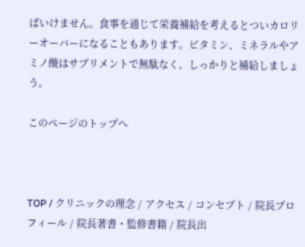ばいけません。食事を通じて栄養補給を考えるとついカロリーオーバーになることもあります。ビタミン、ミネラルやアミノ酸はサプリメントで無駄なく、しっかりと補給しましょう。

このページのトップへ



TOP / クリニックの理念 / アクセス / コンセプト / 院長プロフィール / 院長著書・監修書籍 / 院長出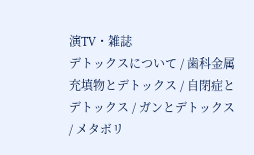演TV・雑誌
デトックスについて / 歯科金属充填物とデトックス / 自閉症とデトックス / ガンとデトックス / メタボリ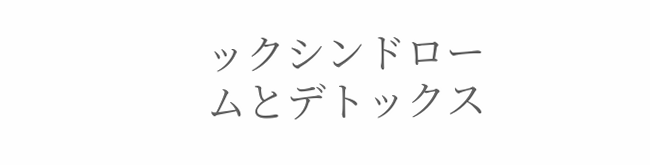ックシンドロームとデトックス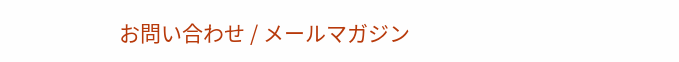お問い合わせ / メールマガジン